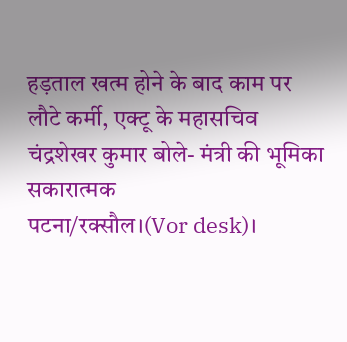हड़ताल खत्म होने के बाद काम पर लौटे कर्मी, एक्टू के महासचिव चंद्रशेखर कुमार बोले- मंत्री की भूमिका सकारात्मक
पटना/रक्सौल।(Vor desk)।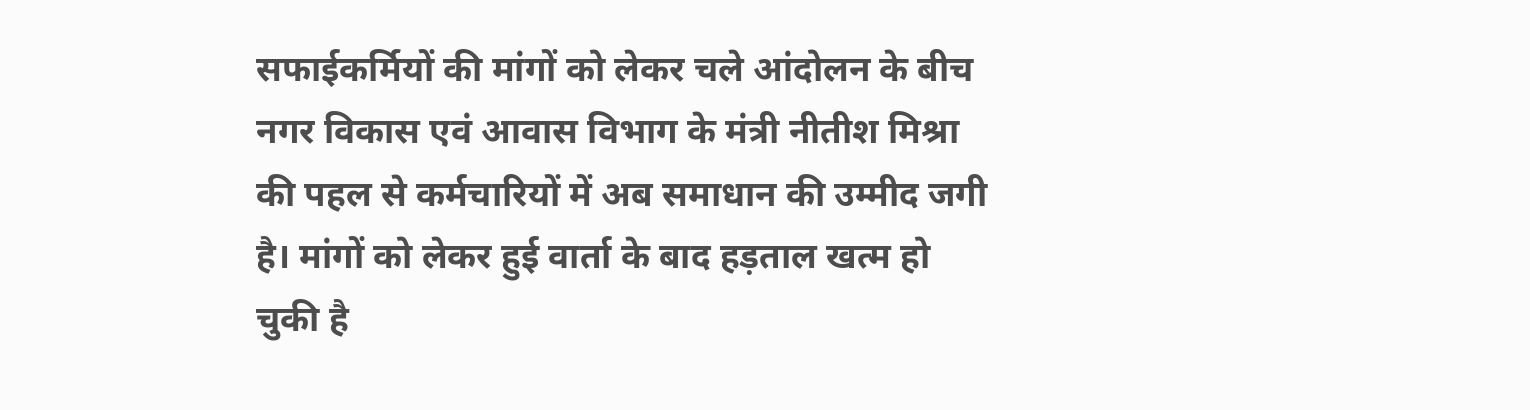सफाईकर्मियों की मांगों को लेकर चले आंदोलन के बीच नगर विकास एवं आवास विभाग के मंत्री नीतीश मिश्रा की पहल से कर्मचारियों में अब समाधान की उम्मीद जगी है। मांगों को लेकर हुई वार्ता के बाद हड़ताल खत्म हो चुकी है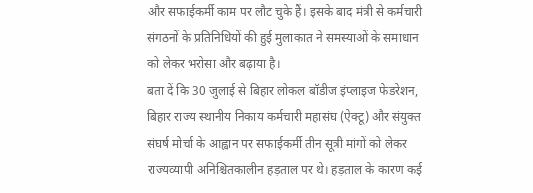और सफाईकर्मी काम पर लौट चुके हैं। इसके बाद मंत्री से कर्मचारी संगठनों के प्रतिनिधियों की हुई मुलाकात ने समस्याओं के समाधान को लेकर भरोसा और बढ़ाया है।
बता दें कि 30 जुलाई से बिहार लोकल बॉडीज इंप्लाइज फेडरेशन, बिहार राज्य स्थानीय निकाय कर्मचारी महासंघ (ऐक्टू) और संयुक्त संघर्ष मोर्चा के आह्वान पर सफाईकर्मी तीन सूत्री मांगों को लेकर राज्यव्यापी अनिश्चितकालीन हड़ताल पर थे। हड़ताल के कारण कई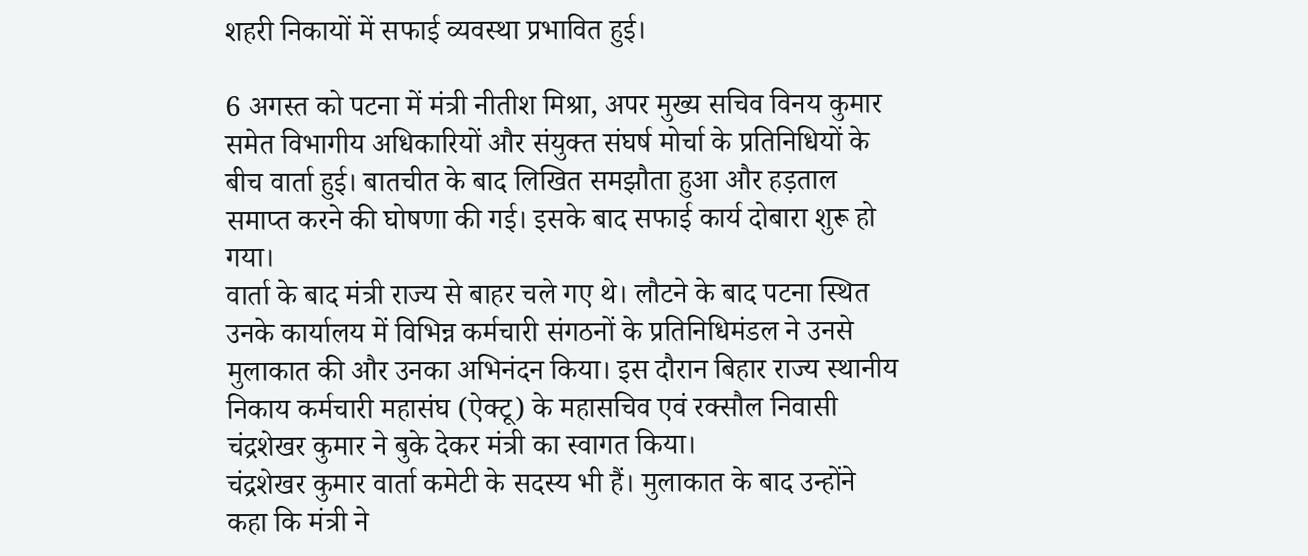शहरी निकायों में सफाई व्यवस्था प्रभावित हुई।

6 अगस्त को पटना में मंत्री नीतीश मिश्रा, अपर मुख्य सचिव विनय कुमार समेत विभागीय अधिकारियों और संयुक्त संघर्ष मोर्चा के प्रतिनिधियों के बीच वार्ता हुई। बातचीत के बाद लिखित समझौता हुआ और हड़ताल समाप्त करने की घोषणा की गई। इसके बाद सफाई कार्य दोबारा शुरू हो गया।
वार्ता के बाद मंत्री राज्य से बाहर चले गए थे। लौटने के बाद पटना स्थित उनके कार्यालय में विभिन्न कर्मचारी संगठनों के प्रतिनिधिमंडल ने उनसे मुलाकात की और उनका अभिनंदन किया। इस दौरान बिहार राज्य स्थानीय निकाय कर्मचारी महासंघ (ऐक्टू) के महासचिव एवं रक्सौल निवासी चंद्रशेखर कुमार ने बुके देकर मंत्री का स्वागत किया।
चंद्रशेखर कुमार वार्ता कमेटी के सदस्य भी हैं। मुलाकात के बाद उन्होंने कहा कि मंत्री ने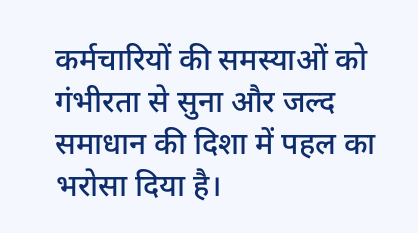कर्मचारियों की समस्याओं को गंभीरता से सुना और जल्द समाधान की दिशा में पहल का भरोसा दिया है।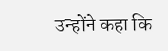उन्होंने कहा कि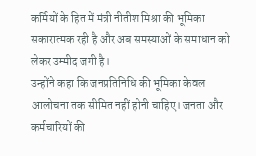कर्मियों के हित में मंत्री नीतीश मिश्रा की भूमिका सकारात्मक रही है और अब समस्याओं के समाधान को लेकर उम्मीद जगी है।
उन्होंने कहा कि जनप्रतिनिधि की भूमिका केवल आलोचना तक सीमित नहीं होनी चाहिए। जनता और कर्मचारियों की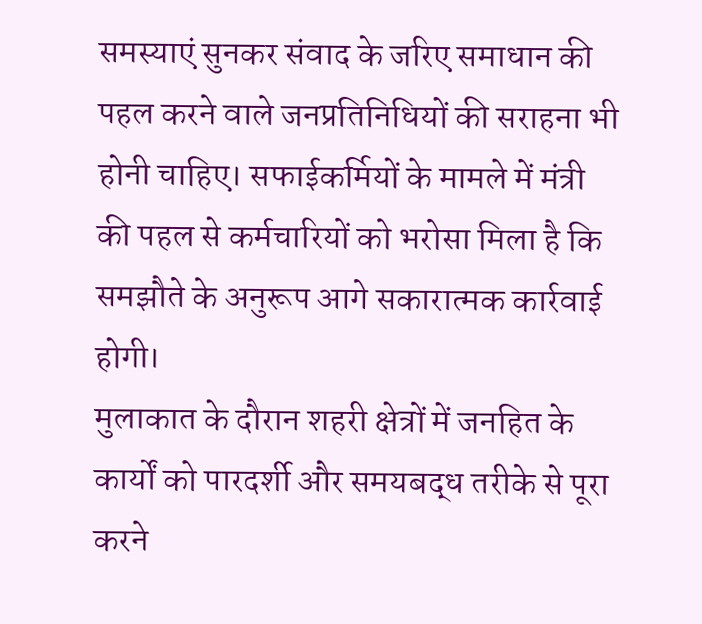समस्याएं सुनकर संवाद के जरिए समाधान की पहल करने वाले जनप्रतिनिधियों की सराहना भी होनी चाहिए। सफाईकर्मियों के मामले में मंत्री की पहल से कर्मचारियों को भरोसा मिला है कि समझौते के अनुरूप आगे सकारात्मक कार्रवाई होगी।
मुलाकात के दौरान शहरी क्षेत्रों में जनहित के कार्यों को पारदर्शी और समयबद्ध तरीके से पूरा करने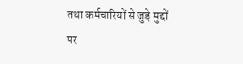तथा कर्मचारियों से जुड़े मुद्दों पर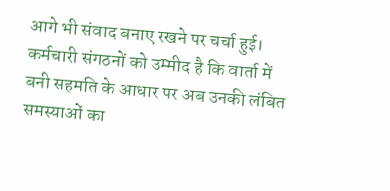आगे भी संवाद बनाए रखने पर चर्चा हुई। कर्मचारी संगठनों को उम्मीद है कि वार्ता में बनी सहमति के आधार पर अब उनकी लंबित समस्याओं का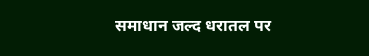समाधान जल्द धरातल पर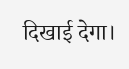दिखाई देगा।